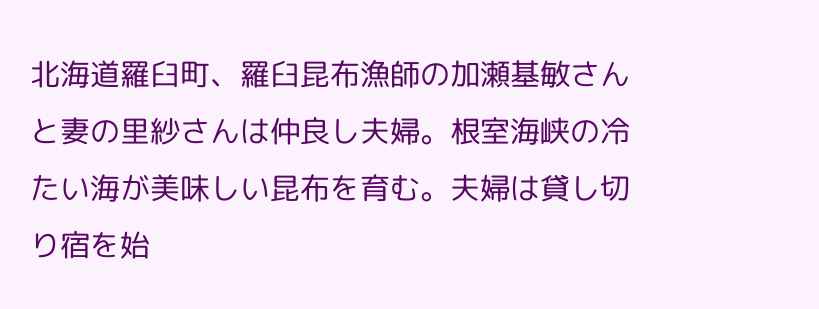北海道羅臼町、羅臼昆布漁師の加瀬基敏さんと妻の里紗さんは仲良し夫婦。根室海峡の冷たい海が美味しい昆布を育む。夫婦は貸し切り宿を始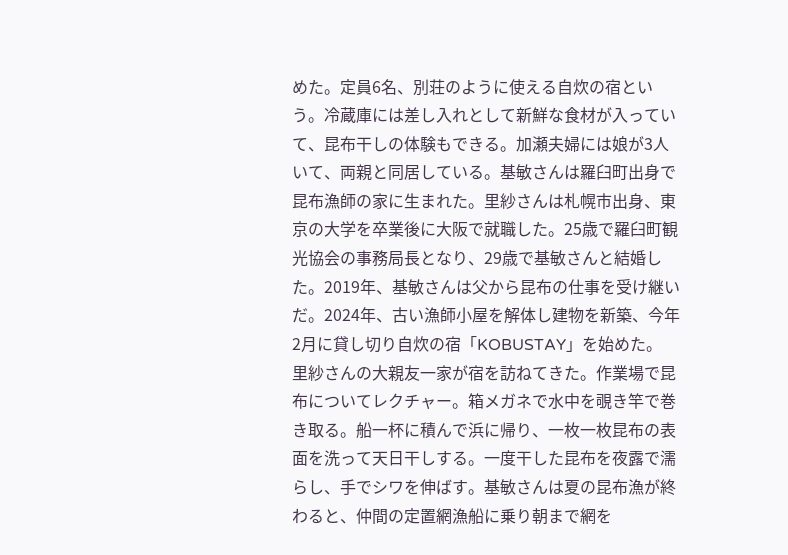めた。定員6名、別荘のように使える自炊の宿という。冷蔵庫には差し入れとして新鮮な食材が入っていて、昆布干しの体験もできる。加瀬夫婦には娘が3人いて、両親と同居している。基敏さんは羅臼町出身で昆布漁師の家に生まれた。里紗さんは札幌市出身、東京の大学を卒業後に大阪で就職した。25歳で羅臼町観光協会の事務局長となり、29歳で基敏さんと結婚した。2019年、基敏さんは父から昆布の仕事を受け継いだ。2024年、古い漁師小屋を解体し建物を新築、今年2月に貸し切り自炊の宿「KOBUSTAY」を始めた。
里紗さんの大親友一家が宿を訪ねてきた。作業場で昆布についてレクチャー。箱メガネで水中を覗き竿で巻き取る。船一杯に積んで浜に帰り、一枚一枚昆布の表面を洗って天日干しする。一度干した昆布を夜露で濡らし、手でシワを伸ばす。基敏さんは夏の昆布漁が終わると、仲間の定置網漁船に乗り朝まで網を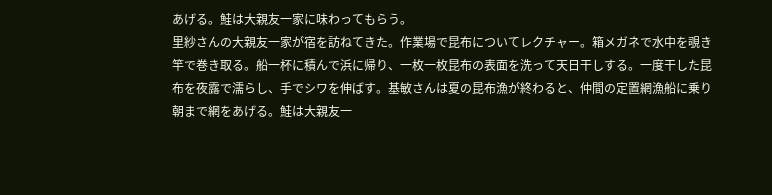あげる。鮭は大親友一家に味わってもらう。
里紗さんの大親友一家が宿を訪ねてきた。作業場で昆布についてレクチャー。箱メガネで水中を覗き竿で巻き取る。船一杯に積んで浜に帰り、一枚一枚昆布の表面を洗って天日干しする。一度干した昆布を夜露で濡らし、手でシワを伸ばす。基敏さんは夏の昆布漁が終わると、仲間の定置網漁船に乗り朝まで網をあげる。鮭は大親友一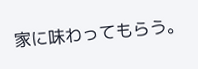家に味わってもらう。